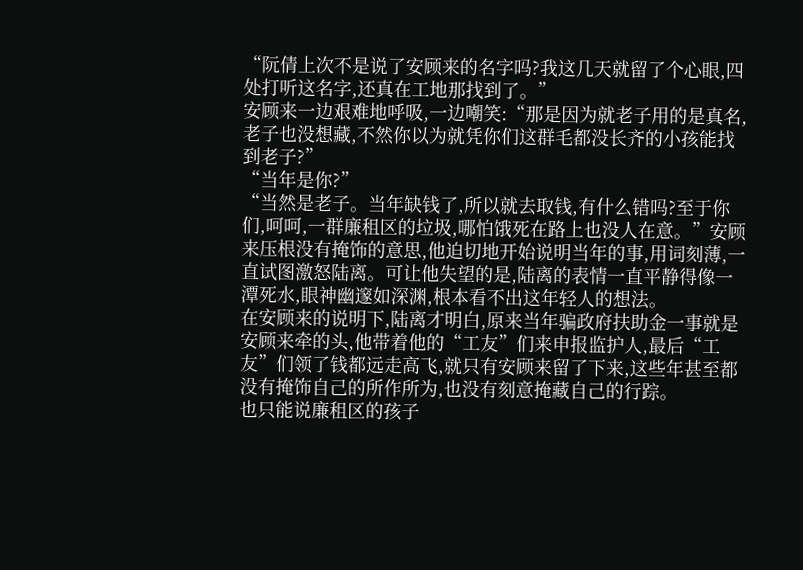“阮倩上次不是说了安顾来的名字吗?我这几天就留了个心眼,四处打听这名字,还真在工地那找到了。”
安顾来一边艰难地呼吸,一边嘲笑:“那是因为就老子用的是真名,老子也没想藏,不然你以为就凭你们这群毛都没长齐的小孩能找到老子?”
“当年是你?”
“当然是老子。当年缺钱了,所以就去取钱,有什么错吗?至于你们,呵呵,一群廉租区的垃圾,哪怕饿死在路上也没人在意。”安顾来压根没有掩饰的意思,他迫切地开始说明当年的事,用词刻薄,一直试图激怒陆离。可让他失望的是,陆离的表情一直平静得像一潭死水,眼神幽邃如深渊,根本看不出这年轻人的想法。
在安顾来的说明下,陆离才明白,原来当年骗政府扶助金一事就是安顾来牵的头,他带着他的“工友”们来申报监护人,最后“工友”们领了钱都远走高飞,就只有安顾来留了下来,这些年甚至都没有掩饰自己的所作所为,也没有刻意掩藏自己的行踪。
也只能说廉租区的孩子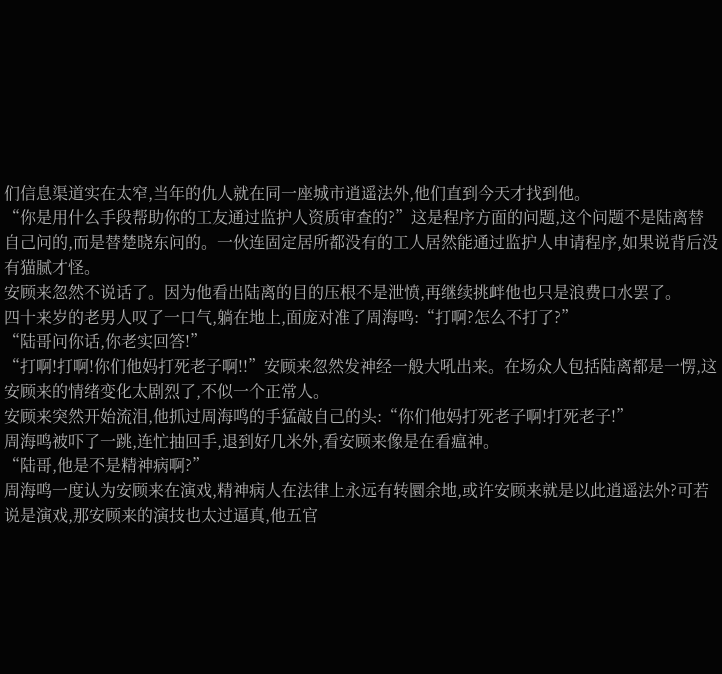们信息渠道实在太窄,当年的仇人就在同一座城市逍遥法外,他们直到今天才找到他。
“你是用什么手段帮助你的工友通过监护人资质审查的?”这是程序方面的问题,这个问题不是陆离替自己问的,而是替楚晓东问的。一伙连固定居所都没有的工人居然能通过监护人申请程序,如果说背后没有猫腻才怪。
安顾来忽然不说话了。因为他看出陆离的目的压根不是泄愤,再继续挑衅他也只是浪费口水罢了。
四十来岁的老男人叹了一口气,躺在地上,面庞对准了周海鸣:“打啊?怎么不打了?”
“陆哥问你话,你老实回答!”
“打啊!打啊!你们他妈打死老子啊!!”安顾来忽然发神经一般大吼出来。在场众人包括陆离都是一愣,这安顾来的情绪变化太剧烈了,不似一个正常人。
安顾来突然开始流泪,他抓过周海鸣的手猛敲自己的头:“你们他妈打死老子啊!打死老子!”
周海鸣被吓了一跳,连忙抽回手,退到好几米外,看安顾来像是在看瘟神。
“陆哥,他是不是精神病啊?”
周海鸣一度认为安顾来在演戏,精神病人在法律上永远有转圜余地,或许安顾来就是以此逍遥法外?可若说是演戏,那安顾来的演技也太过逼真,他五官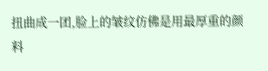扭曲成一团,脸上的皱纹仿佛是用最厚重的颜料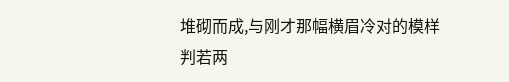堆砌而成,与刚才那幅横眉冷对的模样判若两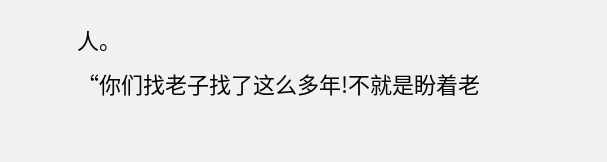人。
“你们找老子找了这么多年!不就是盼着老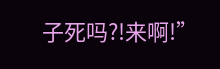子死吗?!来啊!”